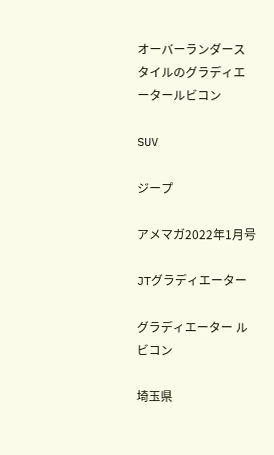オーバーランダースタイルのグラディエータールビコン

SUV

ジープ

アメマガ2022年1月号

JTグラディエーター

グラディエーター ルビコン

埼玉県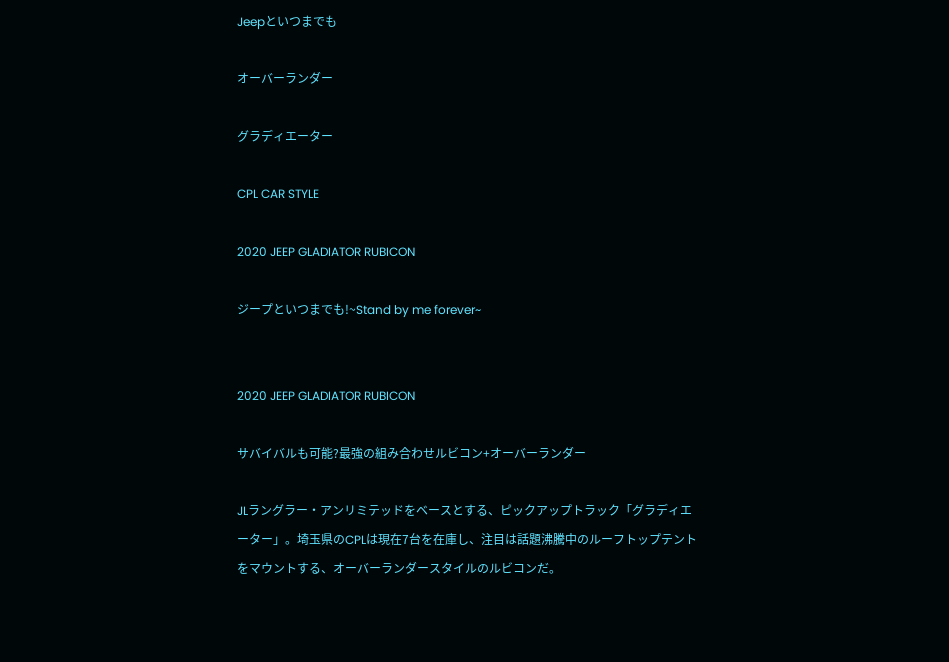Jeepといつまでも

オーバーランダー

グラディエーター

CPL CAR STYLE

2020 JEEP GLADIATOR RUBICON

ジープといつまでも!~Stand by me forever~


2020 JEEP GLADIATOR RUBICON

サバイバルも可能?最強の組み合わせルビコン+オーバーランダー

JLラングラー・アンリミテッドをベースとする、ピックアップトラック「グラディエーター」。埼玉県のCPLは現在7台を在庫し、注目は話題沸騰中のルーフトップテントをマウントする、オーバーランダースタイルのルビコンだ。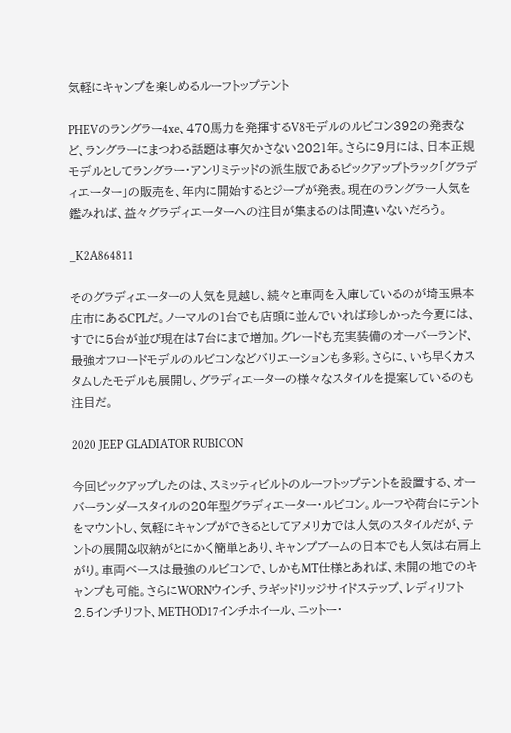気軽にキャンプを楽しめるルーフトップテント

PHEVのラングラー4xe、470馬力を発揮するV8モデルのルビコン392の発表など、ラングラーにまつわる話題は事欠かさない2021年。さらに9月には、日本正規モデルとしてラングラー・アンリミテッドの派生版であるピックアップトラック「グラディエーター」の販売を、年内に開始するとジープが発表。現在のラングラー人気を鑑みれば、益々グラディエーターへの注目が集まるのは間違いないだろう。

_K2A864811

そのグラディエーターの人気を見越し、続々と車両を入庫しているのが埼玉県本庄市にあるCPLだ。ノーマルの1台でも店頭に並んでいれば珍しかった今夏には、すでに5台が並び現在は7台にまで増加。グレードも充実装備のオーバーランド、最強オフロードモデルのルビコンなどバリエーションも多彩。さらに、いち早くカスタムしたモデルも展開し、グラディエーターの様々なスタイルを提案しているのも注目だ。

2020 JEEP GLADIATOR RUBICON

今回ピックアップしたのは、スミッティビルトのルーフトップテントを設置する、オーバーランダースタイルの20年型グラディエーター・ルビコン。ルーフや荷台にテントをマウントし、気軽にキャンプができるとしてアメリカでは人気のスタイルだが、テントの展開&収納がとにかく簡単とあり、キャンプブームの日本でも人気は右肩上がり。車両ベースは最強のルビコンで、しかもMT仕様とあれば、未開の地でのキャンプも可能。さらにWORNウインチ、ラギッドリッジサイドステップ、レディリフト2.5インチリフト、METHOD17インチホイール、ニットー・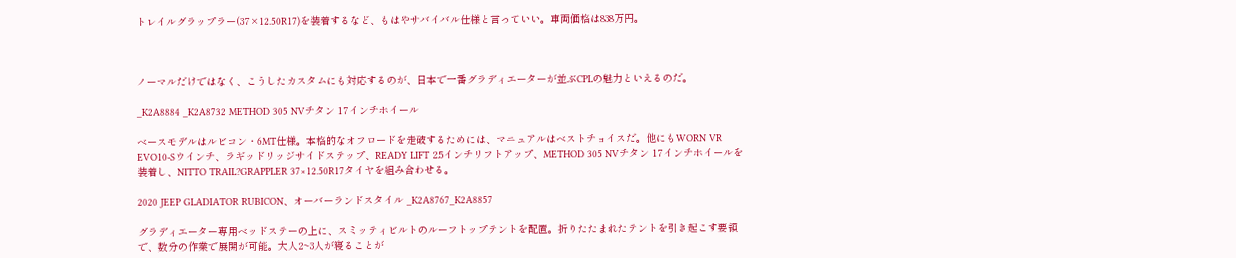トレイルグラップラー(37×12.50R17)を装着するなど、もはやサバイバル仕様と言っていい。車両価格は838万円。



ノーマルだけではなく、こうしたカスタムにも対応するのが、日本で一番グラディエーターが並ぶCPLの魅力といえるのだ。

_K2A8884 _K2A8732 METHOD 305 NVチタン 17インチホイール

ベースモデルはルビコン・6MT仕様。本格的なオフロードを走破するためには、マニュアルはベストチョイスだ。他にもWORN VR EVO10-Sウインチ、ラギッドリッジサイドステップ、READY LIFT 2.5インチリフトアップ、METHOD 305 NVチタン 17インチホイールを装着し、NITTO TRAIL?GRAPPLER 37×12.50R17タイヤを組み合わせる。

2020 JEEP GLADIATOR RUBICON、オーバーランドスタイル _K2A8767_K2A8857

グラディエーター専用ベッドステーの上に、スミッティビルトのルーフトップテントを配置。折りたたまれたテントを引き起こす要領で、数分の作業で展開が可能。大人2~3人が寝ることが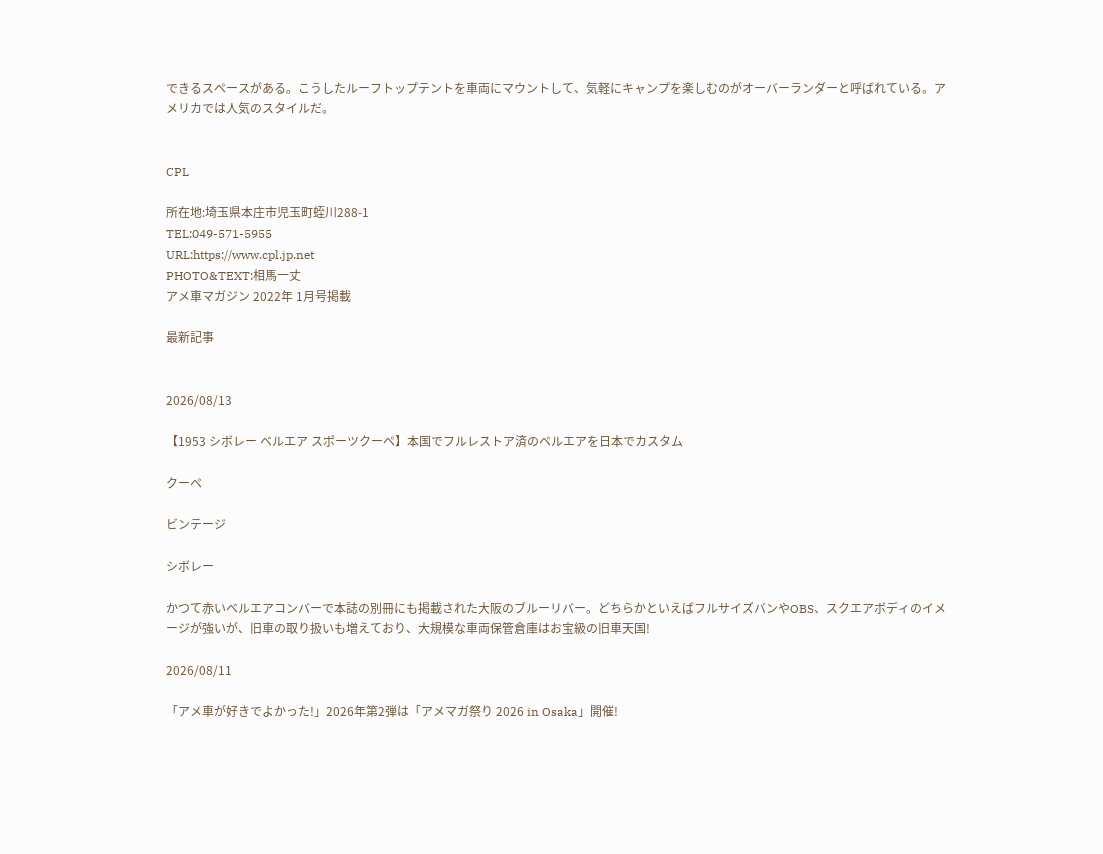できるスペースがある。こうしたルーフトップテントを車両にマウントして、気軽にキャンプを楽しむのがオーバーランダーと呼ばれている。アメリカでは人気のスタイルだ。


CPL

所在地:埼玉県本庄市児玉町蛭川288-1
TEL:049-571-5955
URL:https://www.cpl.jp.net
PHOTO&TEXT:相馬一丈
アメ車マガジン 2022年 1月号掲載

最新記事


2026/08/13

【1953 シボレー ベルエア スポーツクーペ】本国でフルレストア済のベルエアを日本でカスタム

クーペ

ビンテージ

シボレー

かつて赤いベルエアコンバーで本誌の別冊にも掲載された大阪のブルーリバー。どちらかといえばフルサイズバンやOBS、スクエアボディのイメージが強いが、旧車の取り扱いも増えており、大規模な車両保管倉庫はお宝級の旧車天国!

2026/08/11

「アメ車が好きでよかった!」2026年第2弾は「アメマガ祭り 2026 in Osaka」開催!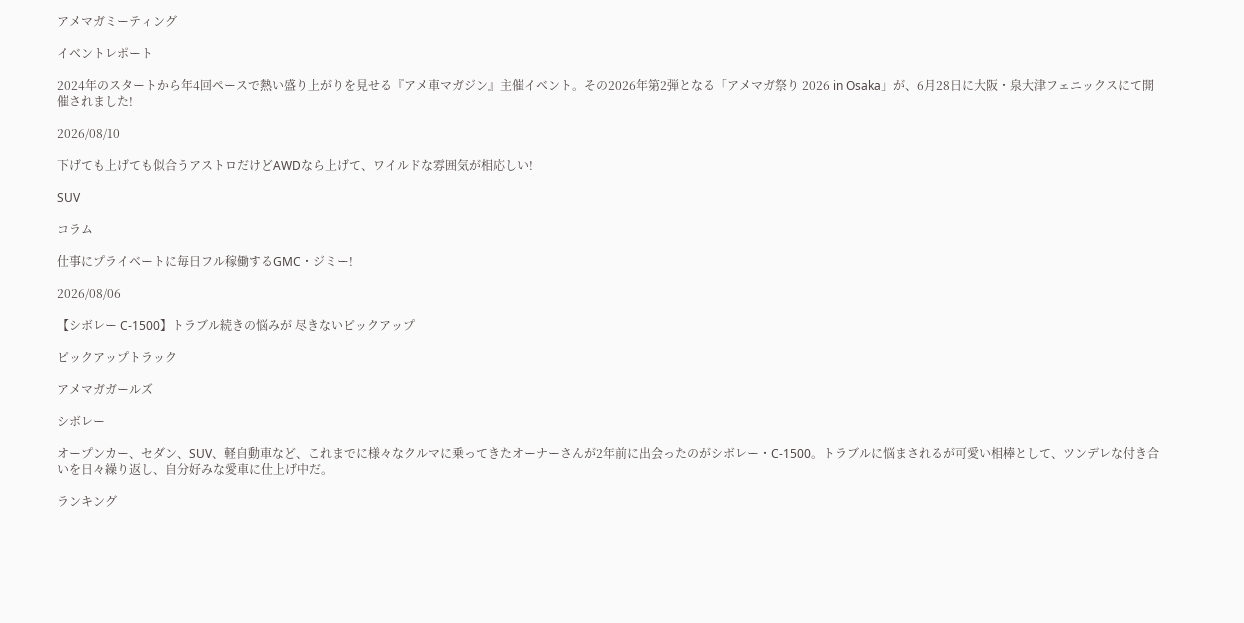アメマガミーティング

イベントレポート

2024年のスタートから年4回ペースで熱い盛り上がりを見せる『アメ車マガジン』主催イベント。その2026年第2弾となる「アメマガ祭り 2026 in Osaka」が、6月28日に大阪・泉大津フェニックスにて開催されました!

2026/08/10

下げても上げても似合うアストロだけどAWDなら上げて、ワイルドな雰囲気が相応しい!

SUV

コラム

仕事にプライベートに毎日フル稼働するGMC・ジミー!

2026/08/06

【シボレー C-1500】トラブル続きの悩みが 尽きないピックアップ

ピックアップトラック

アメマガガールズ

シボレー

オープンカー、セダン、SUV、軽自動車など、これまでに様々なクルマに乗ってきたオーナーさんが2年前に出会ったのがシボレー・C-1500。トラブルに悩まされるが可愛い相棒として、ツンデレな付き合いを日々繰り返し、自分好みな愛車に仕上げ中だ。

ランキング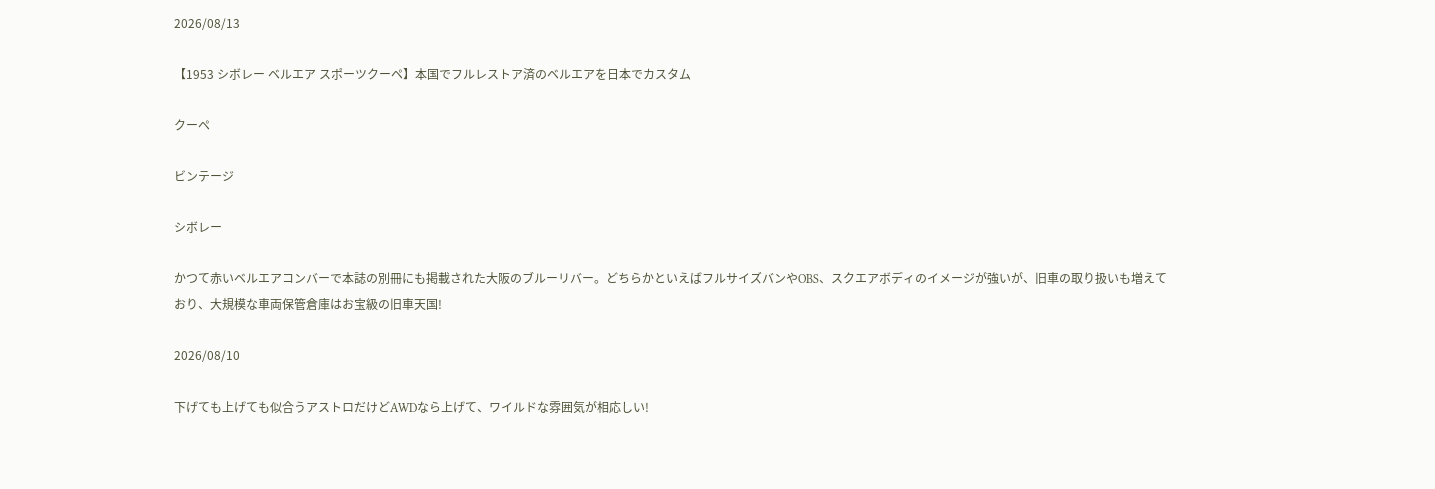2026/08/13

【1953 シボレー ベルエア スポーツクーペ】本国でフルレストア済のベルエアを日本でカスタム

クーペ

ビンテージ

シボレー

かつて赤いベルエアコンバーで本誌の別冊にも掲載された大阪のブルーリバー。どちらかといえばフルサイズバンやOBS、スクエアボディのイメージが強いが、旧車の取り扱いも増えており、大規模な車両保管倉庫はお宝級の旧車天国!

2026/08/10

下げても上げても似合うアストロだけどAWDなら上げて、ワイルドな雰囲気が相応しい!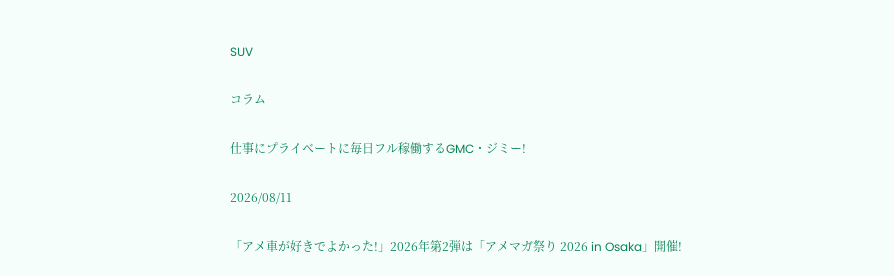SUV

コラム

仕事にプライベートに毎日フル稼働するGMC・ジミー!

2026/08/11

「アメ車が好きでよかった!」2026年第2弾は「アメマガ祭り 2026 in Osaka」開催!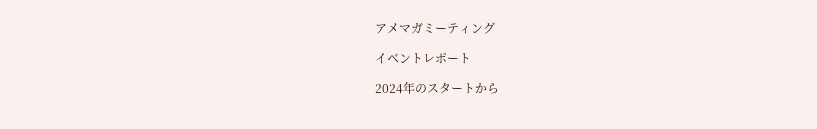アメマガミーティング

イベントレポート

2024年のスタートから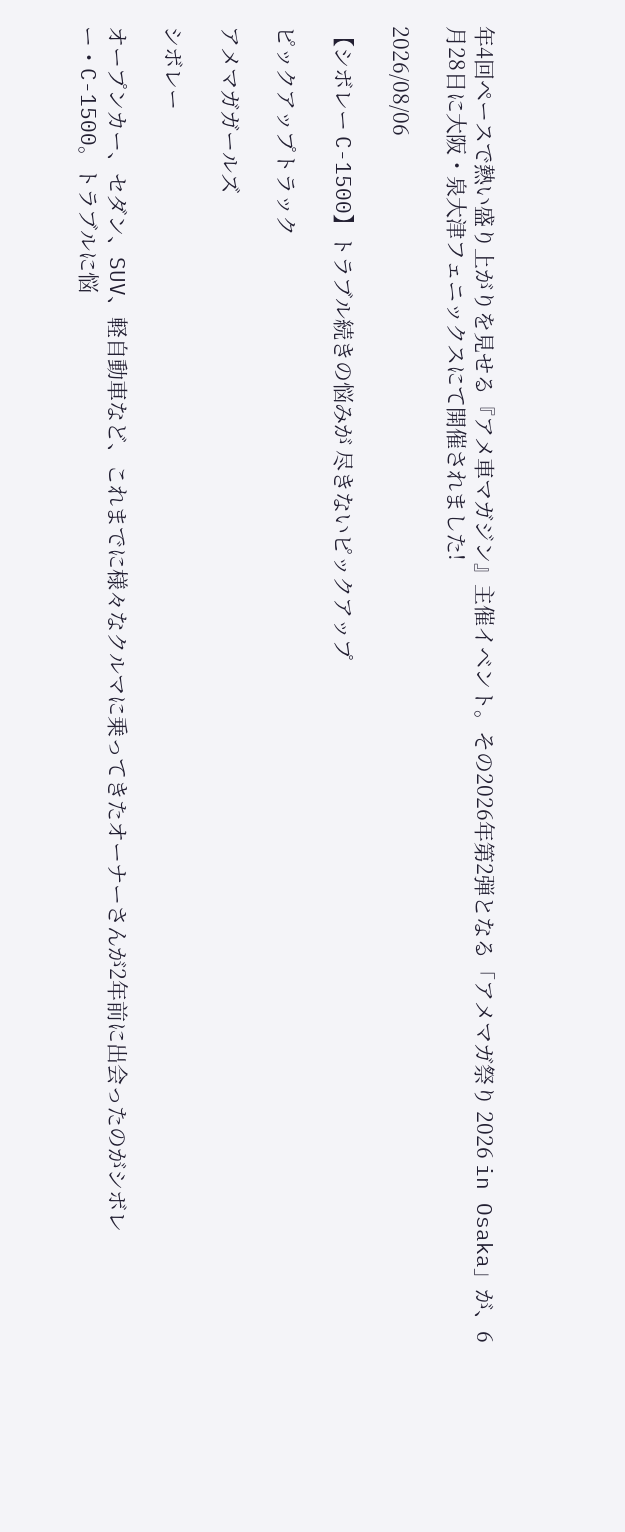年4回ペースで熱い盛り上がりを見せる『アメ車マガジン』主催イベント。その2026年第2弾となる「アメマガ祭り 2026 in Osaka」が、6月28日に大阪・泉大津フェニックスにて開催されました!

2026/08/06

【シボレー C-1500】トラブル続きの悩みが 尽きないピックアップ

ピックアップトラック

アメマガガールズ

シボレー

オープンカー、セダン、SUV、軽自動車など、これまでに様々なクルマに乗ってきたオーナーさんが2年前に出会ったのがシボレー・C-1500。トラブルに悩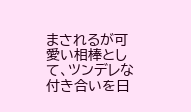まされるが可愛い相棒として、ツンデレな付き合いを日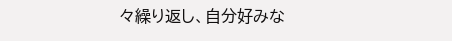々繰り返し、自分好みな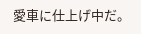愛車に仕上げ中だ。